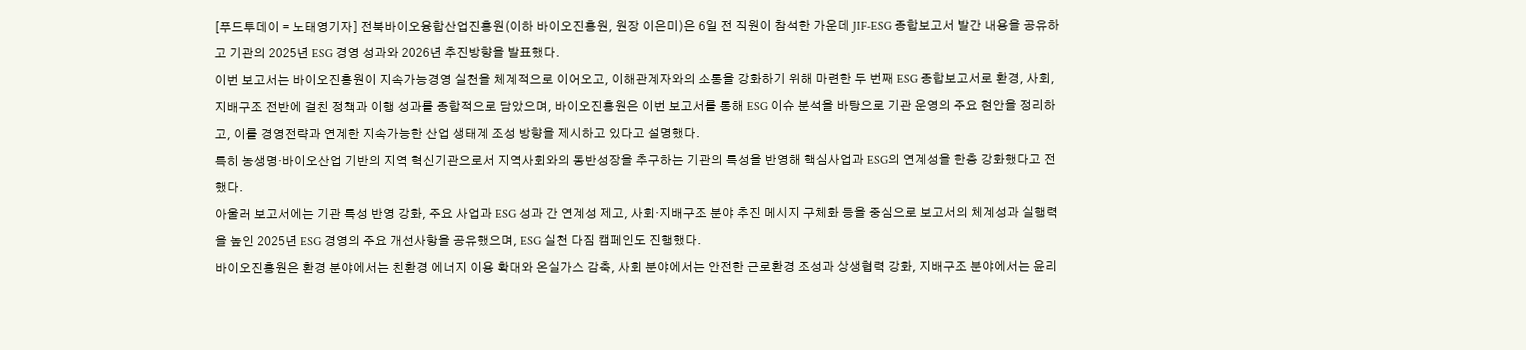[푸드투데이 = 노태영기자] 전북바이오융합산업진흥원(이하 바이오진흥원, 원장 이은미)은 6일 전 직원이 참석한 가운데 JIF-ESG 종합보고서 발간 내용을 공유하고 기관의 2025년 ESG 경영 성과와 2026년 추진방향을 발표했다.
이번 보고서는 바이오진흥원이 지속가능경영 실천을 체계적으로 이어오고, 이해관계자와의 소통을 강화하기 위해 마련한 두 번째 ESG 종합보고서로 환경, 사회, 지배구조 전반에 걸친 정책과 이행 성과를 종합적으로 담았으며, 바이오진흥원은 이번 보고서를 통해 ESG 이슈 분석을 바탕으로 기관 운영의 주요 현안을 정리하고, 이를 경영전략과 연계한 지속가능한 산업 생태계 조성 방향을 제시하고 있다고 설명했다.
특히 농생명·바이오산업 기반의 지역 혁신기관으로서 지역사회와의 동반성장을 추구하는 기관의 특성을 반영해 핵심사업과 ESG의 연계성을 한층 강화했다고 전했다.
아울러 보고서에는 기관 특성 반영 강화, 주요 사업과 ESG 성과 간 연계성 제고, 사회·지배구조 분야 추진 메시지 구체화 등을 중심으로 보고서의 체계성과 실행력을 높인 2025년 ESG 경영의 주요 개선사항을 공유했으며, ESG 실천 다짐 캠페인도 진행했다.
바이오진흥원은 환경 분야에서는 친환경 에너지 이용 확대와 온실가스 감축, 사회 분야에서는 안전한 근로환경 조성과 상생협력 강화, 지배구조 분야에서는 윤리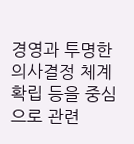경영과 투명한 의사결정 체계 확립 등을 중심으로 관련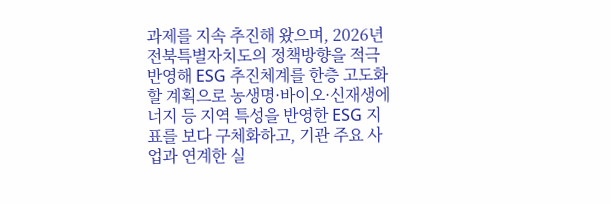과제를 지속 추진해 왔으며, 2026년 전북특별자치도의 정책방향을 적극 반영해 ESG 추진체계를 한층 고도화할 계획으로 농생명·바이오·신재생에너지 등 지역 특성을 반영한 ESG 지표를 보다 구체화하고, 기관 주요 사업과 연계한 실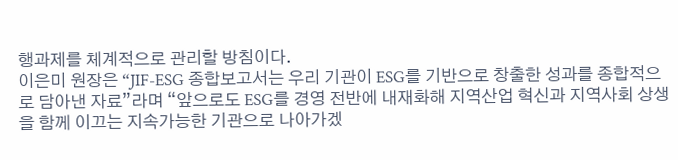행과제를 체계적으로 관리할 방침이다.
이은미 원장은 “JIF-ESG 종합보고서는 우리 기관이 ESG를 기반으로 창출한 성과를 종합적으로 담아낸 자료”라며 “앞으로도 ESG를 경영 전반에 내재화해 지역산업 혁신과 지역사회 상생을 함께 이끄는 지속가능한 기관으로 나아가겠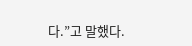다.”고 말했다.